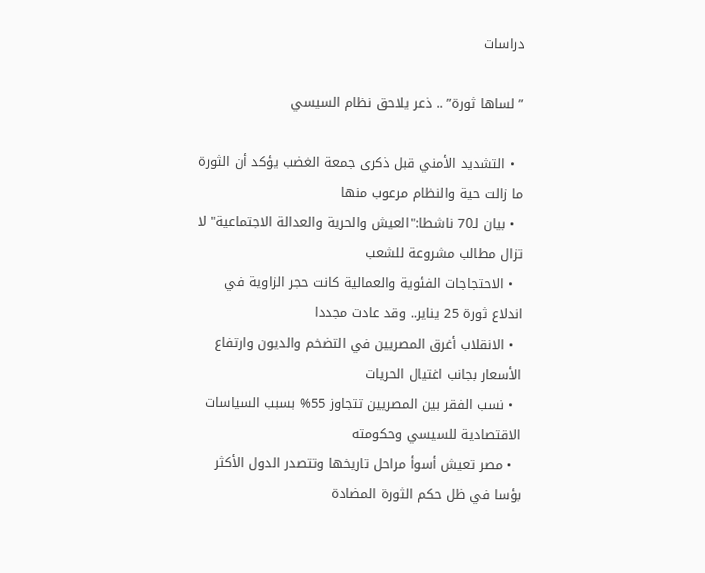دراسات

” لساها ثورة” .. ذعر يلاحق نظام السيسي

  • التشديد الأمني قبل ذكرى جمعة الغضب يؤكد أن الثورة ما زالت حية والنظام مرعوب منها
  • بيان لـ70 ناشطا:"العيش والحرية والعدالة الاجتماعية" لا تزال مطالب مشروعة للشعب
  • الاحتجاجات الفئوية والعمالية كانت حجر الزاوية في اندلاع ثورة 25 يناير.. وقد عادت مجددا
  • الانقلاب أغرق المصريين في التضخم والديون وارتفاع الأسعار بجانب اغتيال الحريات
  • نسب الفقر بين المصريين تتجاوز 55% بسبب السياسات الاقتصادية للسيسي وحكومته
  • مصر تعيش أسوأ مراحل تاريخها وتتصدر الدول الأكثر بؤسا في ظل حكم الثورة المضادة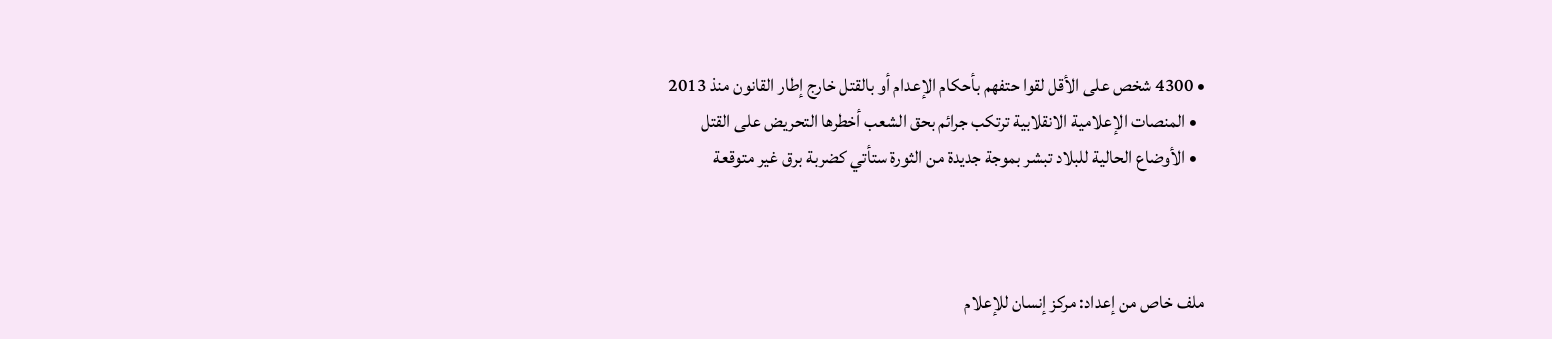• 4300 شخص على الأقل لقوا حتفهم بأحكام الإعدام أو بالقتل خارج إطار القانون منذ 2013
  • المنصات الإعلامية الانقلابية ترتكب جرائم بحق الشعب أخطرها التحريض على القتل
  • الأوضاع الحالية للبلاد تبشر بموجة جديدة من الثورة ستأتي كضربة برق غير متوقعة



ملف خاص من إعداد: مركز إنسان للإعلام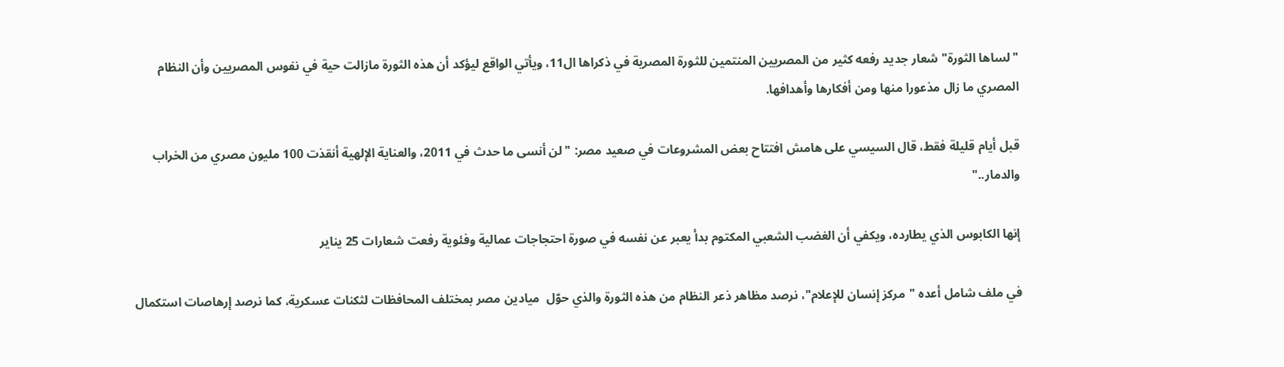"لساها الثورة" شعار جديد رفعه كثير من المصريين المنتمين للثورة المصرية في ذكراها ال11، ويأتي الواقع ليؤكد أن هذه الثورة مازالت حية في نفوس المصريين وأن النظام المصري ما زال مذعورا منها ومن أفكارها وأهدافها.

قبل أيام قليلة فقط، قال السيسي على هامش افتتاح بعض المشروعات في صعيد مصر: "لن أنسى ما حدث في 2011، والعناية الإلهية أنقذت 100 مليون مصري من الخراب والدمار.."

إنها الكابوس الذي يطارده، ويكفي أن الغضب الشعبي المكتوم بدأ يعبر عن نفسه في صورة احتجاجات عمالية وفئوية رفعت شعارات 25 يناير

في ملف شامل أعده "مركز إنسان للإعلام"، نرصد مظاهر ذعر النظام من هذه الثورة والذي حوّل  ميادين مصر بمختلف المحافظات لثكنات عسكرية، كما نرصد إرهاصات استكمال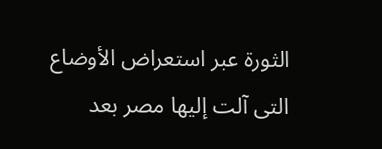الثورة عبر استعراض الأوضاع التى آلت إليها مصر بعد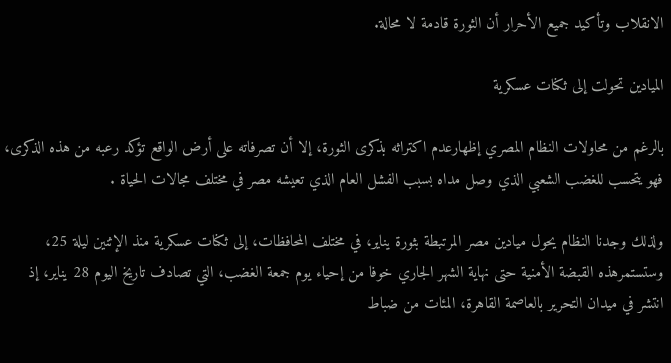الانقلاب وتأكيد جميع الأحرار أن الثورة قادمة لا محالة.

الميادين تحولت إلى ثكنات عسكرية

بالرغم من محاولات النظام المصري إظهارعدم اكتراثه بذكرى الثورة، إلا أن تصرفاته على أرض الواقع تؤكد رعبه من هذه الذكرى، فهو يتحسب للغضب الشعبي الذي وصل مداه بسبب الفشل العام الذي تعيشه مصر في مختلف مجالات الحياة .

ولذلك وجدنا النظام يحول ميادين مصر المرتبطة بثورة يناير، في مختلف المحافظات، إلى ثكنات عسكرية منذ الإثنين ليلة 25، وستستمرهذه القبضة الأمنية حتى نهاية الشهر الجاري خوفا من إحياء يوم جمعة الغضب، التي تصادف تاريخ اليوم 28 يناير، إذ انتشر في ميدان التحرير بالعاصمة القاهرة، المئات من ضباط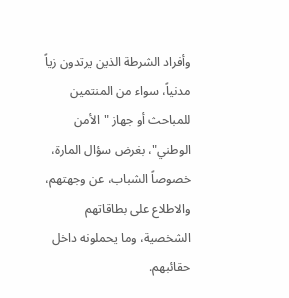وأفراد الشرطة الذين يرتدون زياً مدنياً، سواء من المنتمين للمباحث أو جهاز "الأمن الوطني"، بغرض سؤال المارة، خصوصاً الشباب، عن وجهتهم، والاطلاع على بطاقاتهم الشخصية، وما يحملونه داخل حقائبهم.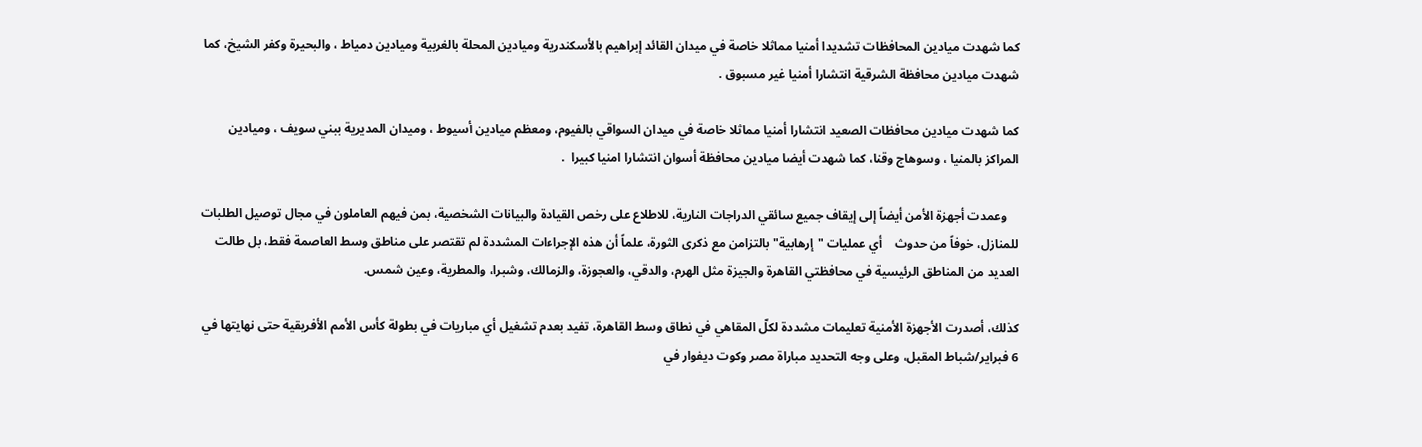كما شهدت ميادين المحافظات تشديدا أمنيا مماثلا خاصة في ميدان القائد إبراهيم بالأسكندرية وميادين المحلة بالغربية وميادين دمياط ، والبحيرة وكفر الشيخ، كما شهدت ميادين محافظة الشرقية انتشارا أمنيا غير مسبوق .

كما شهدت ميادين محافظات الصعيد انتشارا أمنيا مماثلا خاصة في ميدان السواقي بالفيوم، ومعظم ميادين أسيوط ، وميدان المديرية ببني سويف ، وميادين المراكز بالمنيا ، وسوهاج وقنا، كما شهدت أيضا ميادين محافظة أسوان انتشارا امنيا كبيرا  .

    وعمدت أجهزة الأمن أيضاً إلى إيقاف جميع سائقي الدراجات النارية، للاطلاع على رخص القيادة والبيانات الشخصية، بمن فيهم العاملون في مجال توصيل الطلبات للمنازل، خوفاً من حدوث    أي عمليات "إرهابية" بالتزامن مع ذكرى الثورة، علماً أن هذه الإجراءات المشددة لم تقتصر على مناطق وسط العاصمة فقط، بل طالت العديد من المناطق الرئيسية في محافظتي القاهرة والجيزة مثل الهرم، والدقي، والعجوزة، والزمالك، وشبرا، والمطرية، وعين شمس.

كذلك، أصدرت الأجهزة الأمنية تعليمات مشددة لكلّ المقاهي في نطاق وسط القاهرة، تفيد بعدم تشغيل أي مباريات في بطولة كأس الأمم الأفريقية حتى نهايتها في 6 فبراير/شباط المقبل، وعلى وجه التحديد مباراة مصر وكوت ديفوار في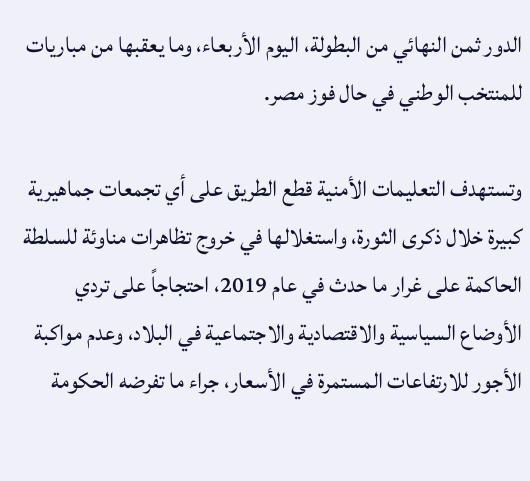الدور ثمن النهائي من البطولة، اليوم الأربعاء، وما يعقبها من مباريات للمنتخب الوطني في حال فوز مصر.

وتستهدف التعليمات الأمنية قطع الطريق على أي تجمعات جماهيرية كبيرة خلال ذكرى الثورة، واستغلالها في خروج تظاهرات مناوئة للسلطة الحاكمة على غرار ما حدث في عام 2019، احتجاجاً على تردي الأوضاع السياسية والاقتصادية والاجتماعية في البلاد، وعدم مواكبة الأجور للارتفاعات المستمرة في الأسعار، جراء ما تفرضه الحكومة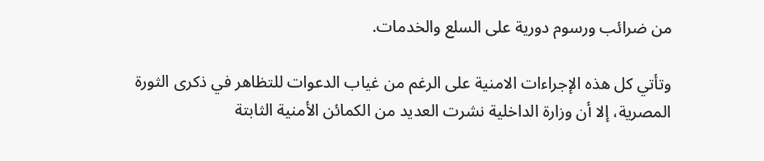من ضرائب ورسوم دورية على السلع والخدمات.

وتأتي كل هذه الإجراءات الامنية على الرغم من غياب الدعوات للتظاهر في ذكرى الثورة المصرية، إلا أن وزارة الداخلية نشرت العديد من الكمائن الأمنية الثابتة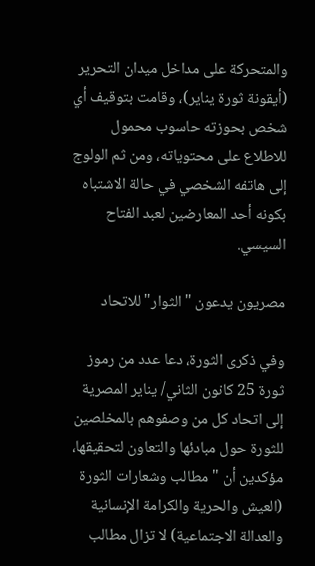والمتحركة على مداخل ميدان التحرير (أيقونة ثورة يناير)، وقامت بتوقيف أي شخص بحوزته حاسوب محمول للاطلاع على محتوياته، ومن ثم الولوج إلى هاتفه الشخصي في حالة الاشتباه بكونه أحد المعارضين لعبد الفتاح السيسي.

مصريون يدعون "الثوار" للاتحاد

وفي ذكرى الثورة، دعا عدد من رموز ثورة 25 كانون الثاني/ يناير المصرية إلى اتحاد كل من وصفوهم بالمخلصين للثورة حول مبادئها والتعاون لتحقيقها، مؤكدين أن "مطالب وشعارات الثورة (العيش والحرية والكرامة الإنسانية والعدالة الاجتماعية) لا تزال مطالب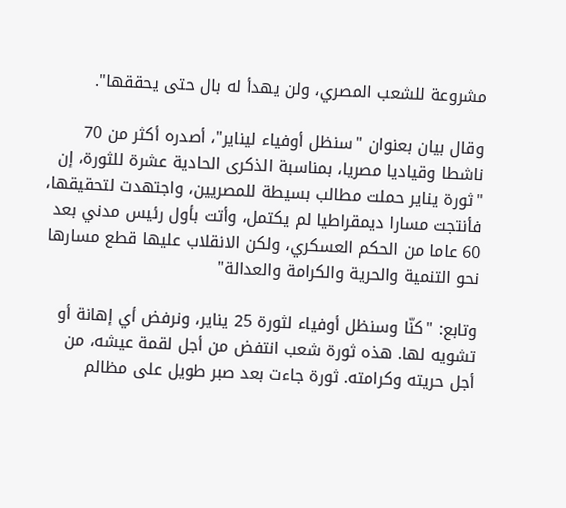مشروعة للشعب المصري، ولن يهدأ له بال حتى يحققها".

وقال بيان بعنوان "سنظل أوفياء ليناير"، أصدره أكثر من 70 ناشطا وقياديا مصريا، بمناسبة الذكرى الحادية عشرة للثورة، إن "ثورة يناير حملت مطالب بسيطة للمصريين، واجتهدت لتحقيقها، فأنتجت مسارا ديمقراطيا لم يكتمل، وأتت بأول رئيس مدني بعد 60 عاما من الحكم العسكري، ولكن الانقلاب عليها قطع مسارها نحو التنمية والحرية والكرامة والعدالة"

وتابع: "كنّا وسنظل أوفياء لثورة 25 يناير، ونرفض أي إهانة أو تشويه لها. هذه ثورة شعب انتفض من أجل لقمة عيشه، من أجل حريته وكرامته. ثورة جاءت بعد صبر طويل على مظالم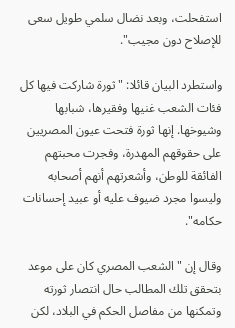استفحلت، وبعد نضال سلمي طويل سعى للإصلاح دون مجيب".

واستطرد البيان قائلا: "ثورة شاركت فيها كل فئات الشعب غنيها وفقيرها، شبابها وشيوخها. إنها ثورة فتحت عيون المصريين على حقوقهم المهدرة، وفجرت محبتهم الفائقة للوطن، وأشعرتهم أنهم أصحابه وليسوا مجرد ضيوف عليه أو عبيد إحسانات حكامه".

وقال إن "الشعب المصري كان على موعد بتحقق تلك المطالب حال انتصار ثورته وتمكنها من مفاصل الحكم في البلاد، لكن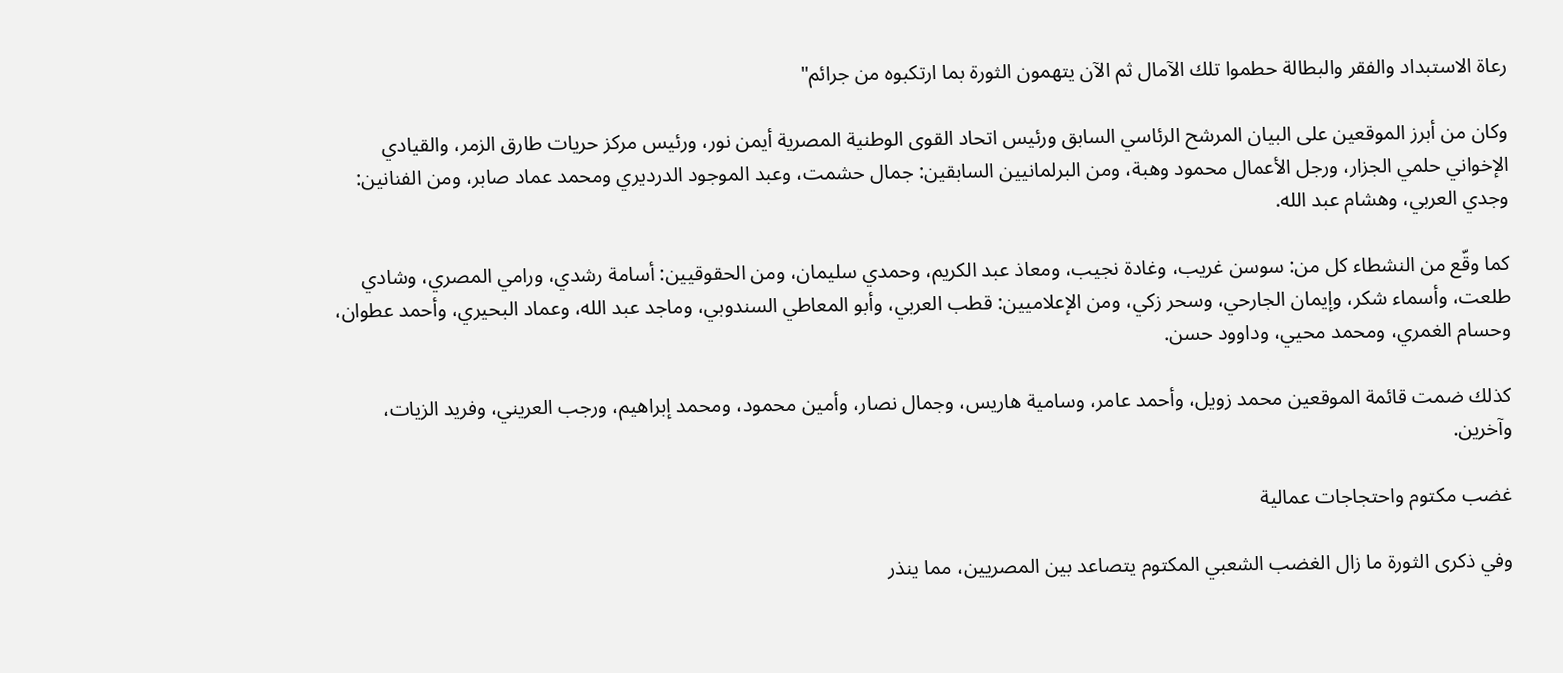رعاة الاستبداد والفقر والبطالة حطموا تلك الآمال ثم الآن يتهمون الثورة بما ارتكبوه من جرائم"

وكان من أبرز الموقعين على البيان المرشح الرئاسي السابق ورئيس اتحاد القوى الوطنية المصرية أيمن نور، ورئيس مركز حريات طارق الزمر، والقيادي الإخواني حلمي الجزار، ورجل الأعمال محمود وهبة، ومن البرلمانيين السابقين: جمال حشمت، وعبد الموجود الدرديري ومحمد عماد صابر، ومن الفنانين: وجدي العربي، وهشام عبد الله.

كما وقّع من النشطاء كل من: سوسن غريب، وغادة نجيب، ومعاذ عبد الكريم، وحمدي سليمان، ومن الحقوقيين: أسامة رشدي، ورامي المصري، وشادي طلعت، وأسماء شكر، وإيمان الجارحي، وسحر زكي، ومن الإعلاميين: قطب العربي، وأبو المعاطي السندوبي، وماجد عبد الله، وعماد البحيري، وأحمد عطوان، وحسام الغمري، ومحمد محيي، وداوود حسن.

كذلك ضمت قائمة الموقعين محمد زويل، وأحمد عامر، وسامية هاريس، وجمال نصار، وأمين محمود، ومحمد إبراهيم، ورجب العريني، وفريد الزيات، وآخرين.

غضب مكتوم واحتجاجات عمالية

وفي ذكرى الثورة ما زال الغضب الشعبي المكتوم يتصاعد بين المصريين، مما ينذر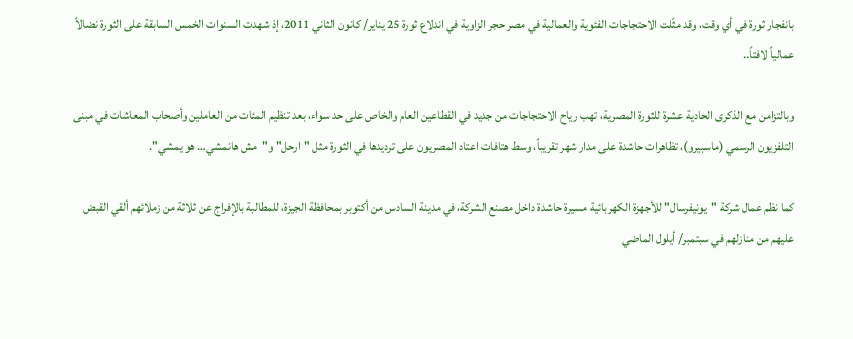بانفجار ثورة في أي وقت، وقد مثّلت الاحتجاجات الفئوية والعمالية في مصر حجر الزاوية في اندلاع ثورة 25 يناير/ كانون الثاني 2011، إذ شهدت السنوات الخمس السابقة على الثورة نضالاً عمالياً لافتاً..

وبالتزامن مع الذكرى الحادية عشرة للثورة المصرية، تهب رياح الاحتجاجات من جديد في القطاعين العام والخاص على حد سواء، بعد تنظيم المئات من العاملين وأصحاب المعاشات في مبنى التلفزيون الرسمي (ماسبيرو)، تظاهرات حاشدة على مدار شهر تقريباً، وسط هتافات اعتاد المصريون على ترديدها في الثورة مثل "ارحل" و"مش هانمشي… هو يمشي".

كما نظم عمال شركة "يونيفرسال" للأجهزة الكهربائية مسيرة حاشدة داخل مصنع الشركة، في مدينة السادس من أكتوبر بمحافظة الجيزة، للمطالبة بالإفراج عن ثلاثة من زملائهم ألقي القبض عليهم من منازلهم في سبتمبر/ أيلول الماضي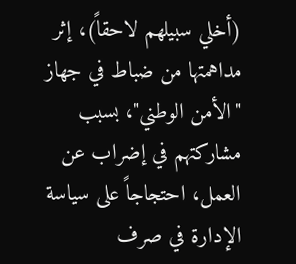(أخلي سبيلهم لاحقاً)، إثر مداهمتها من ضباط في جهاز "الأمن الوطني"، بسبب مشاركتهم في إضراب عن العمل، احتجاجاً على سياسة الإدارة في صرف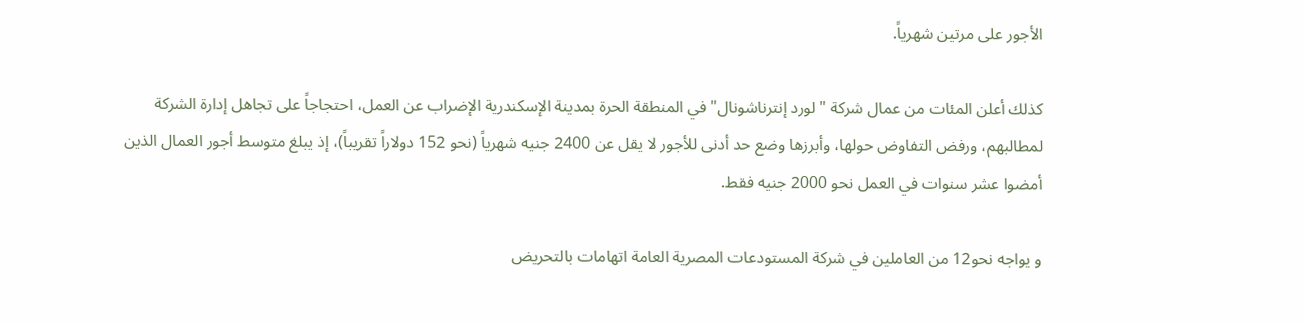الأجور على مرتين شهرياً.

كذلك أعلن المئات من عمال شركة "لورد إنترناشونال" في المنطقة الحرة بمدينة الإسكندرية الإضراب عن العمل، احتجاجاً على تجاهل إدارة الشركة لمطالبهم، ورفض التفاوض حولها، وأبرزها وضع حد أدنى للأجور لا يقل عن 2400 جنيه شهرياً (نحو 152 دولاراً تقريباً)، إذ يبلغ متوسط أجور العمال الذين أمضوا عشر سنوات في العمل نحو 2000 جنيه فقط.

و يواجه نحو12 من العاملين في شركة المستودعات المصرية العامة اتهامات بالتحريض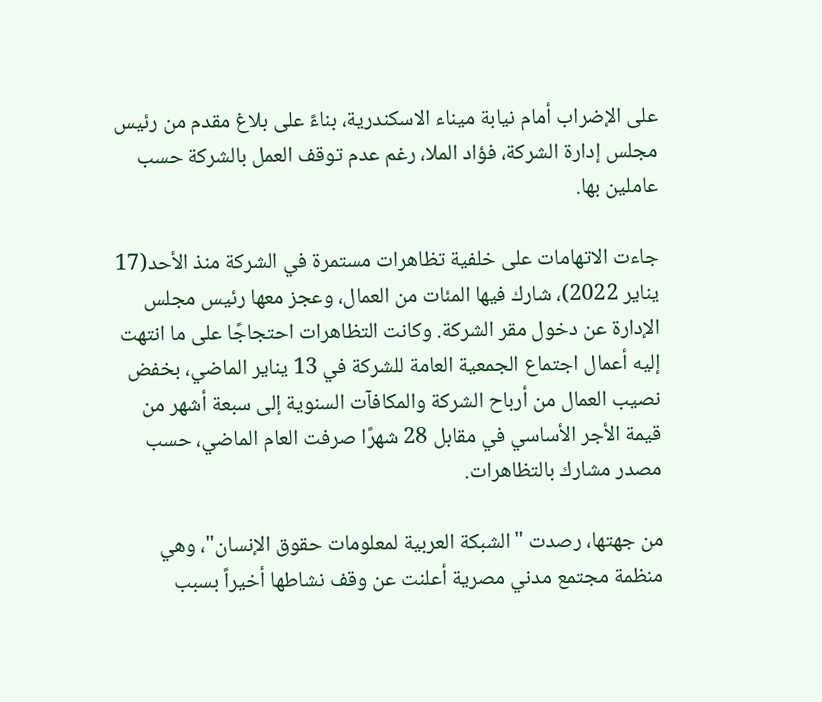على الإضراب أمام نيابة ميناء الاسكندرية، بناءً على بلاغ مقدم من رئيس مجلس إدارة الشركة، فؤاد الملا، رغم عدم توقف العمل بالشركة حسب عاملين بها.

جاءت الاتهامات على خلفية تظاهرات مستمرة في الشركة منذ الأحد(17 يناير 2022)، شارك فيها المئات من العمال، وعجز معها رئيس مجلس الإدارة عن دخول مقر الشركة. وكانت التظاهرات احتجاجًا على ما انتهت إليه أعمال اجتماع الجمعية العامة للشركة في 13 يناير الماضي، بخفض نصيب العمال من أرباح الشركة والمكافآت السنوية إلى سبعة أشهر من قيمة الأجر الأساسي في مقابل 28 شهرًا صرفت العام الماضي، حسب مصدر مشارك بالتظاهرات.

من جهتها، رصدت "الشبكة العربية لمعلومات حقوق الإنسان"، وهي منظمة مجتمع مدني مصرية أعلنت عن وقف نشاطها أخيراً بسبب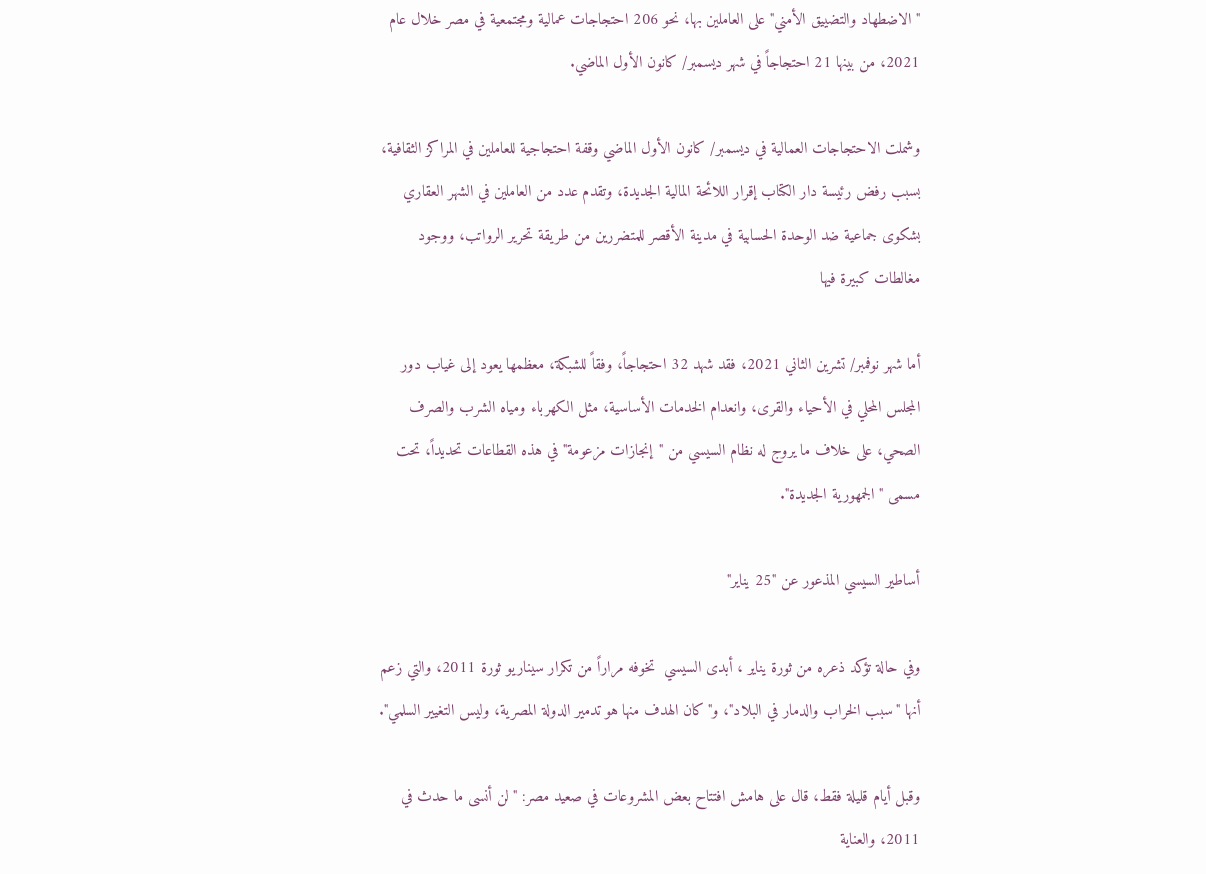"الاضطهاد والتضييق الأمني" على العاملين بها، نحو 206 احتجاجات عمالية ومجتمعية في مصر خلال عام 2021، من بينها 21 احتجاجاً في شهر ديسمبر/ كانون الأول الماضي.

وشملت الاحتجاجات العمالية في ديسمبر/ كانون الأول الماضي وقفة احتجاجية للعاملين في المراكز الثقافية، بسبب رفض رئيسة دار الكتاب إقرار اللائحة المالية الجديدة، وتقدم عدد من العاملين في الشهر العقاري بشكوى جماعية ضد الوحدة الحسابية في مدينة الأقصر للمتضررين من طريقة تحرير الرواتب، ووجود مغالطات كبيرة فيها

أما شهر نوفمبر/ تشرين الثاني 2021، فقد شهد 32 احتجاجاً، وفقاً للشبكة، معظمها يعود إلى غياب دور المجلس المحلي في الأحياء والقرى، وانعدام الخدمات الأساسية، مثل الكهرباء ومياه الشرب والصرف الصحي، على خلاف ما يروج له نظام السيسي من "إنجازات مزعومة" في هذه القطاعات تحديداً، تحت مسمى "الجمهورية الجديدة".

أساطير السيسي المذعور عن "25 يناير"

وفي حالة تؤكد ذعره من ثورة يناير ، أبدى السيسي  تخوفه مراراً من تكرار سيناريو ثورة 2011، والتي زعم أنها "سبب الخراب والدمار في البلاد"، و"كان الهدف منها هو تدمير الدولة المصرية، وليس التغيير السلمي".

وقبل أيام قليلة فقط، قال على هامش افتتاح بعض المشروعات في صعيد مصر: "لن أنسى ما حدث في 2011، والعناية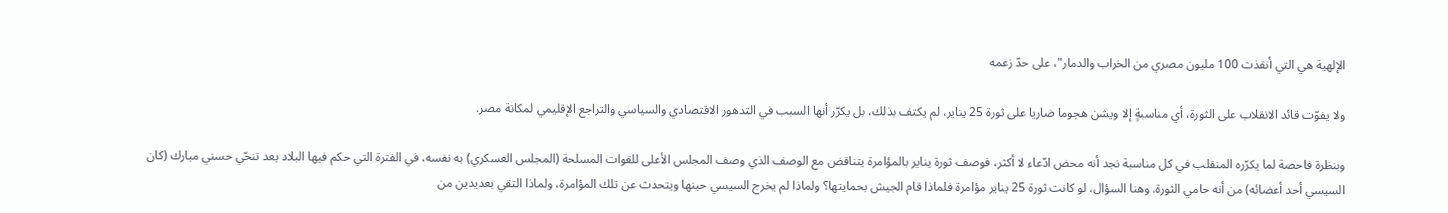الإلهية هي التي أنقذت 100 مليون مصري من الخراب والدمار"، على حدّ زعمه

ولا يفوّت قائد الانقلاب على الثورة، أي مناسبةٍ إلا ويشن هجوما ضاريا على ثورة 25 يناير، لم يكتف بذلك، بل يكرّر أنها السبب في التدهور الاقتصادي والسياسي والتراجع الإقليمي لمكانة مصر.

وبنظرة فاحصة لما يكرّره المنقلب في كل مناسبة نجد أنه محض ادّعاء لا أكثر، فوصف ثورة يناير بالمؤامرة يتناقض مع الوصف الذي وصف المجلس الأعلى للقوات المسلحة (المجلس العسكري) به نفسه، في الفترة التي حكم فيها البلاد بعد تنحّي حسني مبارك (كان السيسي أحد أعضائه) من أنه حامي الثورة. وهنا السؤال، لو كانت ثورة 25 يناير مؤامرة فلماذا قام الجيش بحمايتها؟ ولماذا لم يخرج السيسي حينها ويتحدث عن تلك المؤامرة، ولماذا التقي بعديدين من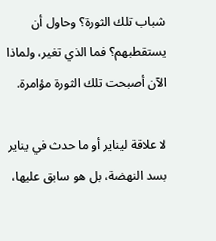شباب تلك الثورة؟ وحاول أن يستقطبهم؟ فما الذي تغير، ولماذا الآن أصبحت تلك الثورة مؤامرة.

لا علاقة ليناير أو ما حدث في يناير بسد النهضة، بل هو سابق عليها،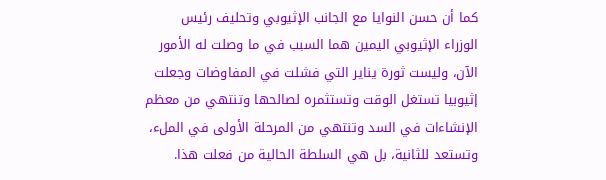كما أن حسن النوايا مع الجانب الإثيوبي وتحليف رئيس الوزراء الإثيوبي اليمين هما السبب في ما وصلت له الأمور الآن، وليست ثورة يناير التي فشلت في المفاوضات وجعلت إثيوبيا تستغل الوقت وتستثمره لصالحها وتنتهي من معظم الإنشاءات في السد وتنتهي من المرحلة الأولى في الملء، وتستعد للثانية، بل هي السلطة الحالية من فعلت هذا.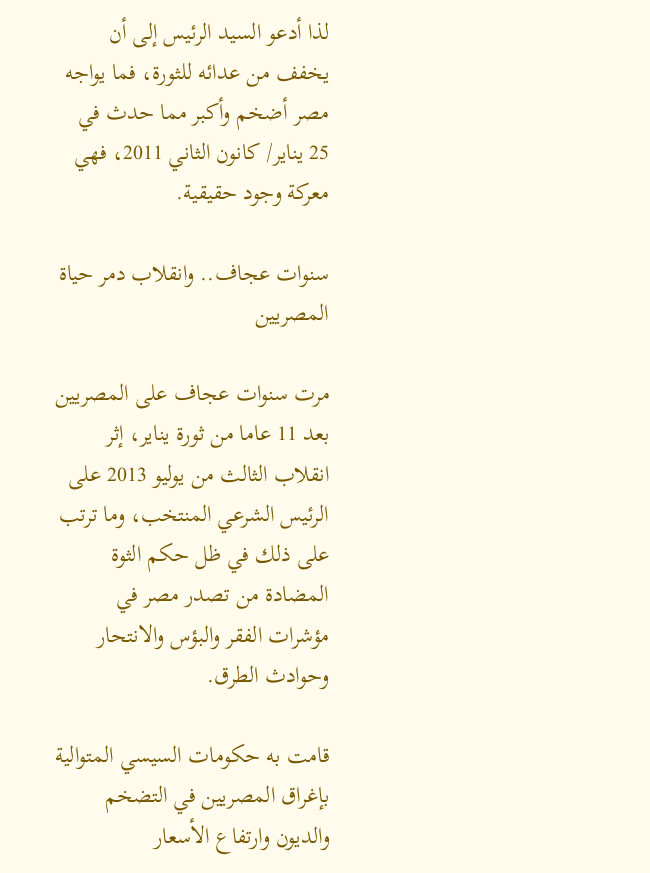لذا أدعو السيد الرئيس إلى أن يخفف من عدائه للثورة، فما يواجه مصر أضخم وأكبر مما حدث في 25 يناير/ كانون الثاني 2011، فهي معركة وجود حقيقية.

سنوات عجاف.. وانقلاب دمر حياة المصريين

مرت سنوات عجاف على المصريين بعد 11 عاما من ثورة يناير، إثر انقلاب الثالث من يوليو 2013 على الرئيس الشرعي المنتخب، وما ترتب على ذلك في ظل حكم الثوة المضادة من تصدر مصر في مؤشرات الفقر والبؤس والانتحار وحوادث الطرق.

قامت به حكومات السيسي المتوالية بإغراق المصريين في التضخم والديون وارتفاع الأسعار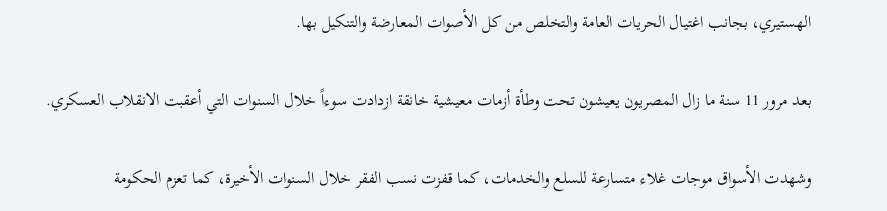الهستيري، بجانب اغتيال الحريات العامة والتخلص من كل الأصوات المعارضة والتنكيل بها.

بعد مرور 11 سنة ما زال المصريون يعيشون تحت وطأة أزمات معيشية خانقة ازدادت سوءاً خلال السنوات التي أعقبت الانقلاب العسكري.

وشهدت الأسواق موجات غلاء متسارعة للسلع والخدمات، كما قفزت نسب الفقر خلال السنوات الأخيرة، كما تعزم الحكومة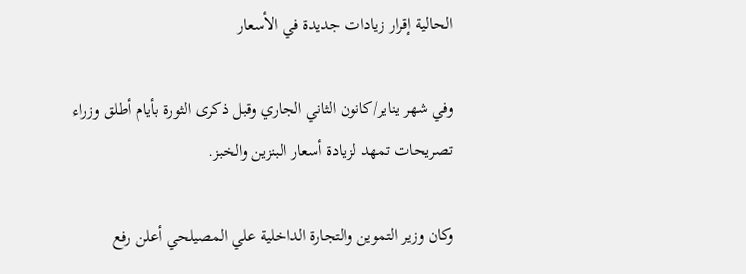الحالية إقرار زيادات جديدة في الأسعار

وفي شهر يناير/كانون الثاني الجاري وقبل ذكرى الثورة بأيام أطلق وزراء تصريحات تمهد لزيادة أسعار البنزين والخبز.

وكان وزير التموين والتجارة الداخلية علي المصيلحي أعلن رفع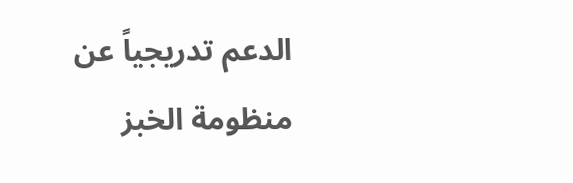الدعم تدريجياً عن منظومة الخبز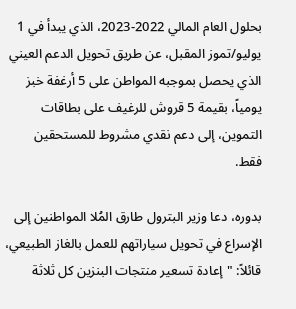بحلول العام المالي 2022-2023، الذي يبدأ في 1 يوليو/تموز المقبل، عن طريق تحويل الدعم العيني الذي يحصل بموجبه المواطن على 5 أرغفة خبز يومياً، بقيمة 5 قروش للرغيف على بطاقات التموين، إلى دعم نقدي مشروط للمستحقين فقط.

بدوره، دعا وزير البترول طارق المُلا المواطنين إلى الإسراع في تحويل سياراتهم للعمل بالغاز الطبيعي، قائلاً: "إعادة تسعير منتجات البنزين كل ثلاثة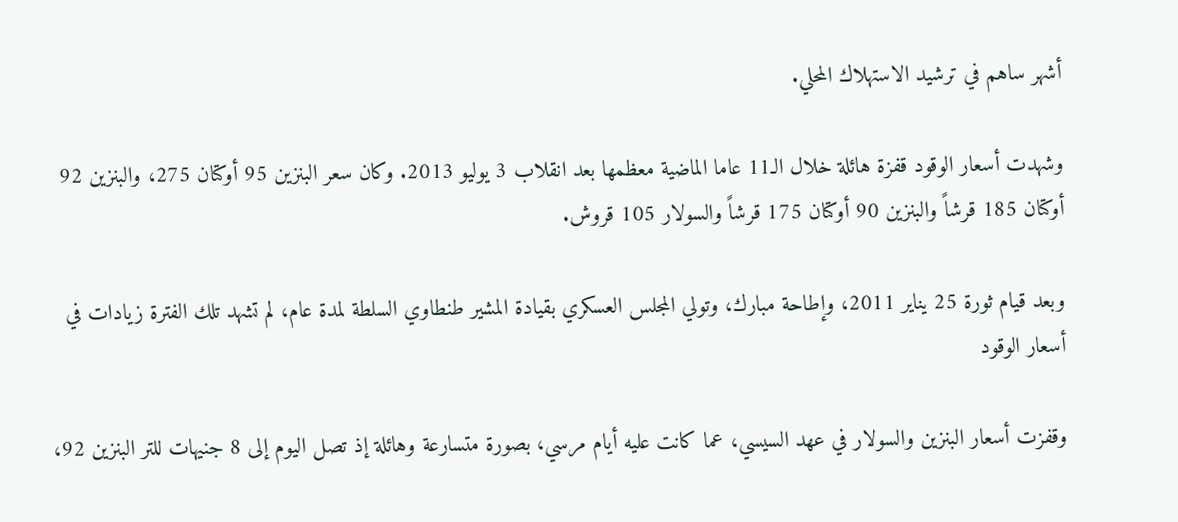أشهر ساهم في ترشيد الاستهلاك المحلي.

وشهدت أسعار الوقود قفزة هائلة خلال الـ11 عاما الماضية معظمها بعد انقلاب 3 يوليو 2013. وكان سعر البنزين 95 أوكتان 275، والبنزين 92 أوكتان 185 قرشاً والبنزين 90 أوكتان 175 قرشاً والسولار 105 قروش.

وبعد قيام ثورة 25 يناير 2011، وإطاحة مبارك، وتولي المجلس العسكري بقيادة المشير طنطاوي السلطة لمدة عام، لم تشهد تلك الفترة زيادات في أسعار الوقود

وقفزت أسعار البنزين والسولار في عهد السيسي، عما كانت عليه أيام مرسي، بصورة متسارعة وهائلة إذ تصل اليوم إلى 8 جنيهات للتر البنزين 92،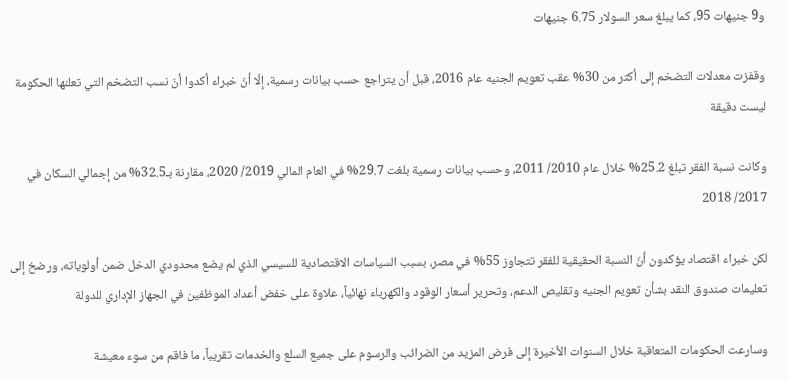و9 جنيهات 95، كما يبلغ سعر السولار 6.75 جنيهات

وقفزت معدلات التضخم إلى أكثر من 30% عقب تعويم الجنيه عام 2016، قبل أن يتراجع حسب بيانات رسمية، إلّا أنّ خبراء أكدوا أنّ نسب التضخم التي تعلنها الحكومة ليست دقيقة

وكانت نسبة الفقر تبلغ 25.2% خلال عام 2010/ 2011، وحسب بيانات رسمية بلغت 29.7% في العام المالي 2019/ 2020، مقارنة بـ32.5% من إجمالي السكان في 2017/ 2018

لكن خبراء اقتصاد يؤكدون أنّ النسبة الحقيقية للفقر تتجاوز 55% في مصر، بسبب السياسات الاقتصادية للسيسي الذي لم يضع محدودي الدخل ضمن أولوياته، ورضخ إلى تعليمات صندوق النقد بشأن تعويم الجنيه وتقليص الدعم، وتحرير أسعار الوقود والكهرباء نهائياً، علاوة على خفض أعداد الموظفين في الجهاز الإداري للدولة

وسارعت الحكومات المتعاقبة خلال السنوات الأخيرة إلى فرض المزيد من الضرائب والرسوم على جميع السلع والخدمات تقريباً، ما فاقم من سوء معيشة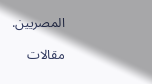المصريين.

مقالات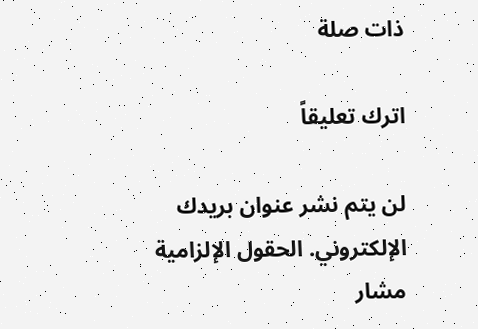ذات صلة

اترك تعليقاً

لن يتم نشر عنوان بريدك الإلكتروني. الحقول الإلزامية مشار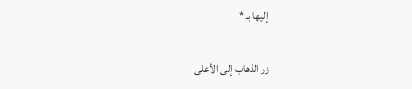إليها بـ *

زر الذهاب إلى الأعلى